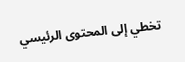تخطي إلى المحتوى الرئيسي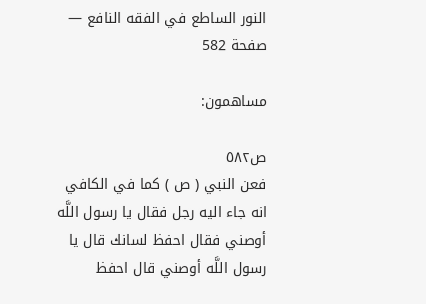النور الساطع في الفقه النافع — صفحة 582

مساهمون:

ص٥٨٢
فعن النبي ( ص ) كما في الكافي انه جاء اليه رجل فقال يا رسول اللَّه أوصني فقال احفظ لسانك قال يا رسول اللَّه أوصني قال احفظ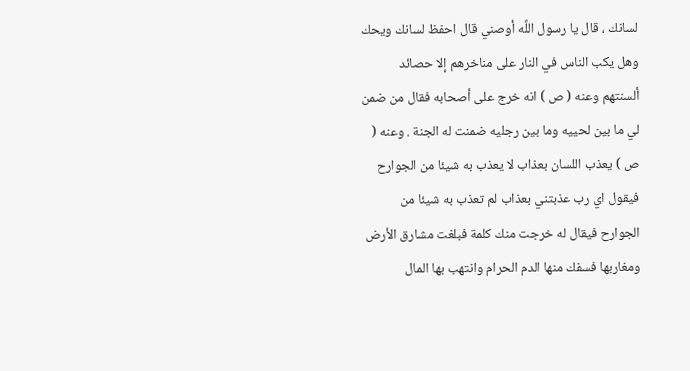لسانك ، قال يا رسول اللَّه أوصني قال احفظ لسانك ويحك وهل يكب الناس في النار على مناخرهم إلا حصائد ألسنتهم وعنه ( ص ) انه خرج على أصحابه فقال من ضمن لي ما بين لحييه وما بين رجليه ضمنت له الجنة . وعنه ( ص ) يعذب اللسان بعذاب لا يعذب به شيئا من الجوارح فيقول اي رب عذبتني بعذاب لم تعذب به شيئا من الجوارح فيقال له خرجت منك كلمة فبلغت مشارق الأرض ومغاربها فسفك منها الدم الحرام وانتهب بها المال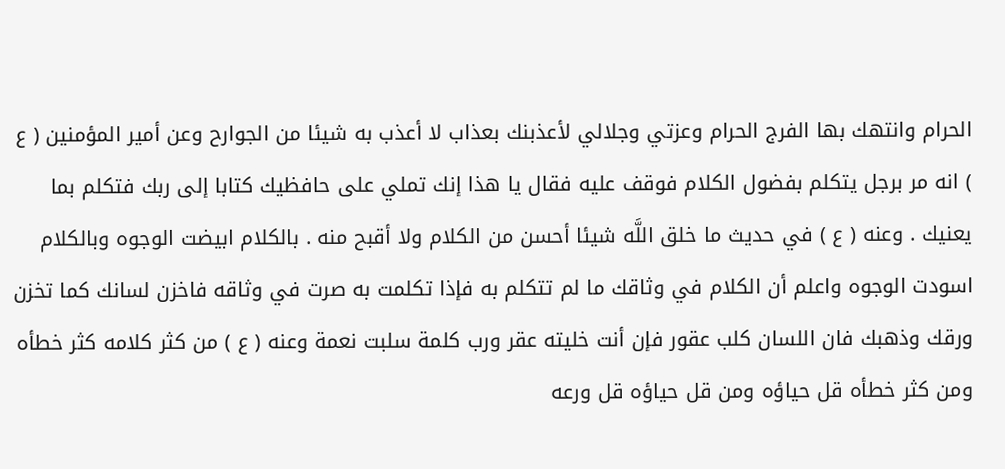الحرام وانتهك بها الفرج الحرام وعزتي وجلالي لأعذبنك بعذاب لا أعذب به شيئا من الجوارح وعن أمير المؤمنين ( ع ) انه مر برجل يتكلم بفضول الكلام فوقف عليه فقال يا هذا إنك تملي على حافظيك كتابا إلى ربك فتكلم بما يعنيك . وعنه ( ع ) في حديث ما خلق اللَّه شيئا أحسن من الكلام ولا أقبح منه . بالكلام ابيضت الوجوه وبالكلام اسودت الوجوه واعلم أن الكلام في وثاقك ما لم تتكلم به فإذا تكلمت به صرت في وثاقه فاخزن لسانك كما تخزن ورقك وذهبك فان اللسان كلب عقور فإن أنت خليته عقر ورب كلمة سلبت نعمة وعنه ( ع ) من كثر كلامه كثر خطأه ومن كثر خطأه قل حياؤه ومن قل حياؤه قل ورعه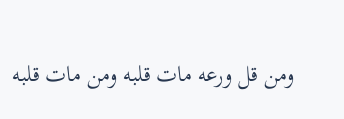ومن قل ورعه مات قلبه ومن مات قلبه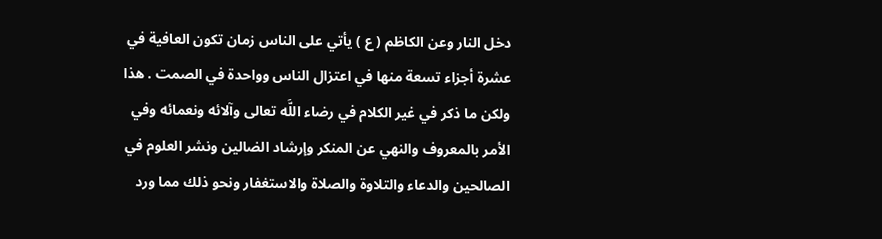دخل النار وعن الكاظم ( ع ) يأتي على الناس زمان تكون العافية في عشرة أجزاء تسعة منها في اعتزال الناس وواحدة في الصمت . هذا ولكن ما ذكر في غير الكلام في رضاء اللَّه تعالى وآلائه ونعمائه وفي الأمر بالمعروف والنهي عن المنكر وإرشاد الضالين ونشر العلوم في الصالحين والدعاء والتلاوة والصلاة والاستغفار ونحو ذلك مما ورد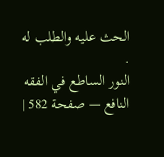الحث عليه والطلب له .
النور الساطع في الفقه النافع — صفحة 582 |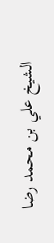الشيخ علي بن محمد رضا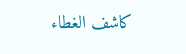كاشف الغطاء